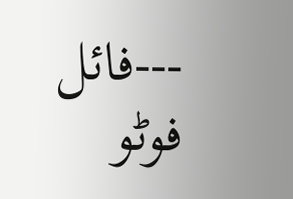---فائل فوٹو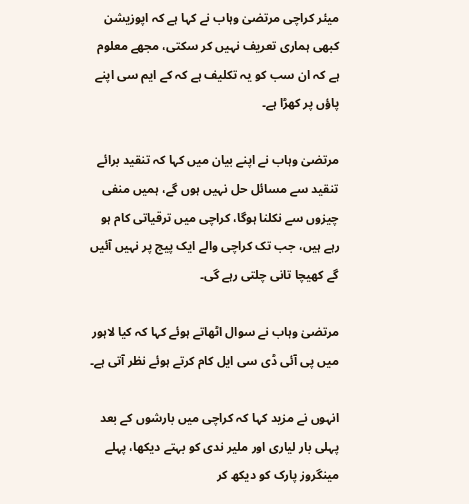میئر کراچی مرتضیٰ وہاب نے کہا ہے کہ اپوزیشن کبھی ہماری تعریف نہیں کر سکتی، مجھے معلوم ہے کہ ان سب کو یہ تکلیف ہے کہ کے ایم سی اپنے پاؤں پر کھڑا ہے۔

مرتضیٰ وہاب نے اپنے بیان میں کہا کہ تنقید برائے تنقید سے مسائل حل نہیں ہوں گے، ہمیں منفی چیزوں سے نکلنا ہوگا، کراچی میں ترقیاتی کام ہو رہے ہیں، جب تک کراچی والے ایک پیج پر نہیں آئیں گے کھیچا تانی چلتی رہے گی۔

مرتضیٰ وہاب نے سوال اٹھاتے ہوئے کہا کہ کیا لاہور میں پی آئی ڈی سی ایل کام کرتے ہوئے نظر آتی ہے۔

انہوں نے مزید کہا کہ کراچی میں بارشوں کے بعد پہلی بار لیاری اور ملیر ندی کو بہتے دیکھا، پہلے مینگروز پارک کو دیکھ کر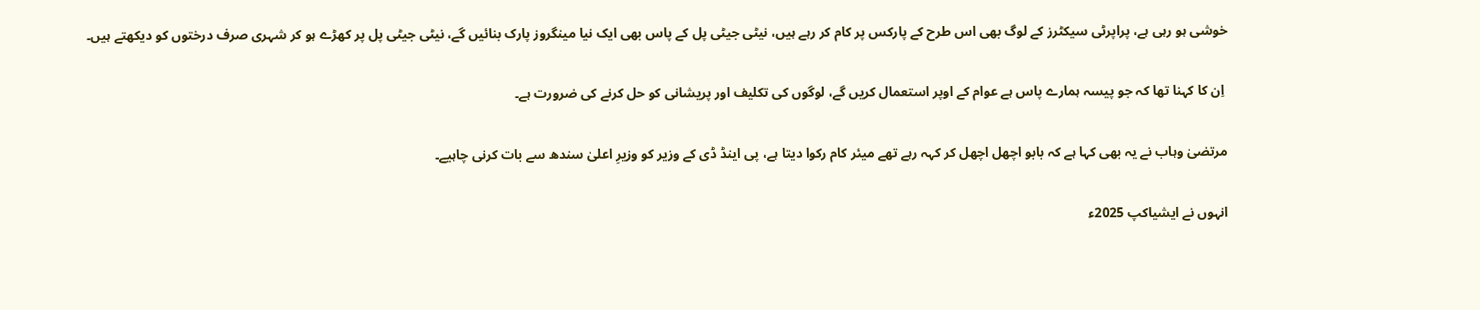خوشی ہو رہی ہے، پراپرٹی سیکٹرز کے لوگ بھی اس طرح کے پارکس پر کام کر رہے ہیں، نیٹی جیٹی پل کے پاس بھی ایک نیا مینگروز پارک بنائیں گے، نیٹی جیٹی پل پر کھڑے ہو کر شہری صرف درختوں کو دیکھتے ہیں۔

 اِن کا کہنا تھا کہ جو پیسہ ہمارے پاس ہے عوام کے اوپر استعمال کریں گے، لوگوں کی تکلیف اور پریشانی کو حل کرنے کی ضرورت ہے۔

مرتضیٰ وہاب نے یہ بھی کہا ہے کہ بابو اچھل اچھل کر کہہ رہے تھے میئر کام رکوا دیتا ہے، پی اینڈ ڈی کے وزیر کو وزیرِ اعلیٰ سندھ سے بات کرنی چاہیے۔

انہوں نے ایشیاکپ 2025ء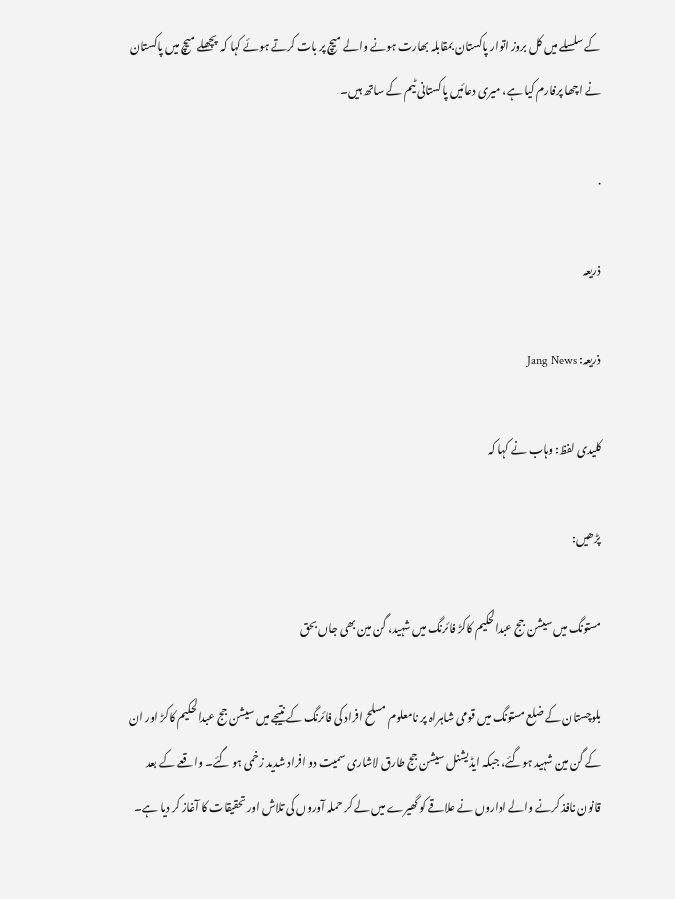کے سلسلے میں کل بروز اتوار پاکستان بمقابلہ بھارت ہونے والے میچ پر بات کرتے ہوئے کہا کہ  پچھلے میچ میں پاکستان نے اچھا پرفارم کیا ہے، میری دعائیں پاکستانی ٹیم کے ساتھ ہیں۔

.

ذریعہ

ذریعہ: Jang News

کلیدی لفظ: وہاب نے کہا کہ

پڑھیں:

مستونگ میں سیشن جج عبدالحکیم کاکڑ فائرنگ میں شہید، گن مین بھی جاں بحق

بلوچستان کے ضلع مستونگ میں قومی شاہراہ پر نامعلوم مسلح افراد کی فائرنگ کے نتیجے میں سیشن جج عبدالحکیم کاکڑ اور ان کے گن مین شہید ہوگئے، جبکہ ایڈیشنل سیشن جج طارق لاشاری سمیت دو افراد شدید زخمی ہو گئے۔ واقعے کے بعد قانون نافذ کرنے والے اداروں نے علاقے کو گھیرے میں لے کر حملہ آوروں کی تلاش اور تحقیقات کا آغاز کر دیا ہے۔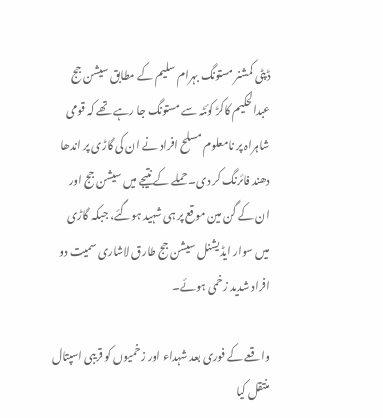ڈپٹی کمشنر مستونگ بہرام سلیم کے مطابق سیشن جج عبدالحکیم کاکڑ کوئٹہ سے مستونگ جا رہے تھے کہ قومی شاہراہ پر نامعلوم مسلح افراد نے ان کی گاڑی پر اندھا دھند فائرنگ کر دی۔ حملے کے نتیجے میں سیشن جج اور ان کے گن مین موقع پر ہی شہید ہوگئے، جبکہ گاڑی میں سوار ایڈیشنل سیشن جج طارق لاشاری سمیت دو افراد شدید زخمی ہوئے۔

واقعے کے فوری بعد شہداء اور زخمیوں کو قریبی اسپتال منتقل کیا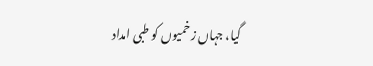گیا، جہاں زخمیوں کو طبی امداد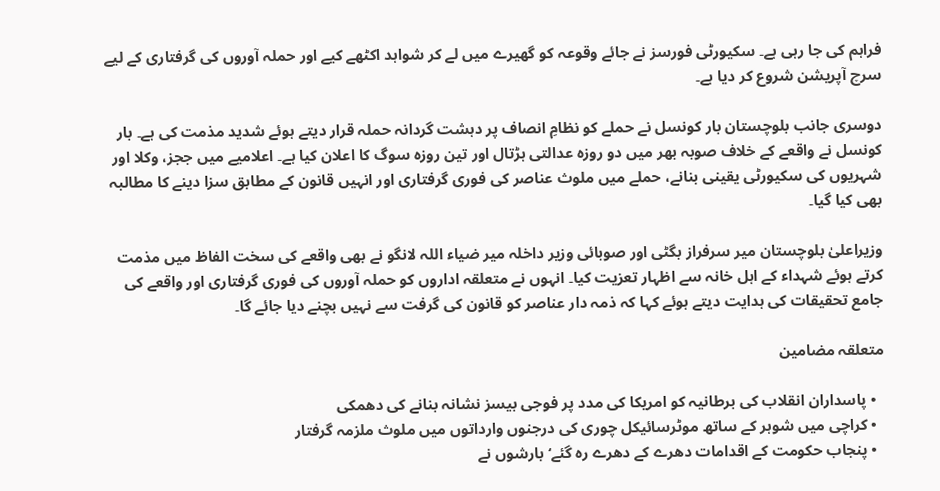فراہم کی جا رہی ہے۔ سکیورٹی فورسز نے جائے وقوعہ کو گھیرے میں لے کر شواہد اکٹھے کیے اور حملہ آوروں کی گرفتاری کے لیے سرچ آپریشن شروع کر دیا ہے۔

دوسری جانب بلوچستان بار کونسل نے حملے کو نظامِ انصاف پر دہشت گردانہ حملہ قرار دیتے ہوئے شدید مذمت کی ہے۔ بار کونسل نے واقعے کے خلاف صوبہ بھر میں دو روزہ عدالتی ہڑتال اور تین روزہ سوگ کا اعلان کیا ہے۔ اعلامیے میں ججز، وکلا اور شہریوں کی سکیورٹی یقینی بنانے، حملے میں ملوث عناصر کی فوری گرفتاری اور انہیں قانون کے مطابق سزا دینے کا مطالبہ بھی کیا گیا۔

وزیراعلیٰ بلوچستان میر سرفراز بگٹی اور صوبائی وزیر داخلہ میر ضیاء اللہ لانگو نے بھی واقعے کی سخت الفاظ میں مذمت کرتے ہوئے شہداء کے اہل خانہ سے اظہار تعزیت کیا۔ انہوں نے متعلقہ اداروں کو حملہ آوروں کی فوری گرفتاری اور واقعے کی جامع تحقیقات کی ہدایت دیتے ہوئے کہا کہ ذمہ دار عناصر کو قانون کی گرفت سے نہیں بچنے دیا جائے گا۔

متعلقہ مضامین

  • پاسداران انقلاب کی برطانیہ کو امریکا کی مدد پر فوجی بیسز نشانہ بنانے کی دھمکی
  • کراچی میں شوہر کے ساتھ موٹرسائیکل چوری کی درجنوں وارداتوں میں ملوث ملزمہ گرفتار
  • پنجاب حکومت کے اقدامات دھرے کے دھرے رہ گئے‘بارشوں نے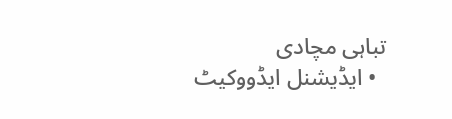تباہی مچادی
  • ایڈیشنل ایڈووکیٹ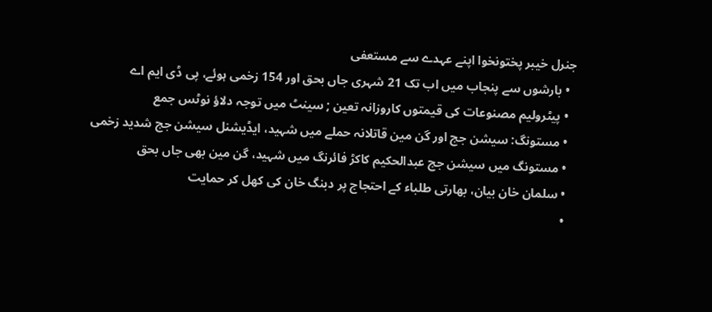جنرل خیبر پختونخوا اپنے عہدے سے مستعفی
  • بارشوں سے پنجاب میں اب تک 21 شہری جاں بحق اور 154 زخمی ہوئے، پی ڈی ایم اے
  • پیٹرولیم مصنوعات کی قیمتوں کاروزانہ تعین ; سینٹ میں توجہ دلاؤ نوٹس جمع
  • مستونگ: سیشن جج اور گن مین قاتلانہ حملے میں شہید، ایڈیشنل سیشن جج شدید زخمی
  • مستونگ میں سیشن جج عبدالحکیم کاکڑ فائرنگ میں شہید، گن مین بھی جاں بحق
  • سلمان خان بیان، بھارتی طلباء کے احتجاج پر دبنگ خان کی کھل کر حمایت
  •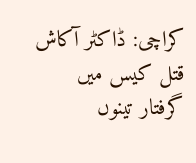کراچی: ڈاکٹر آکاش قتل کیس میں گرفتار تینوں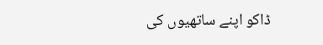ڈاکو اپنے ساتھیوں کی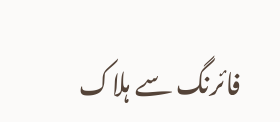فائرنگ سے ہلاک